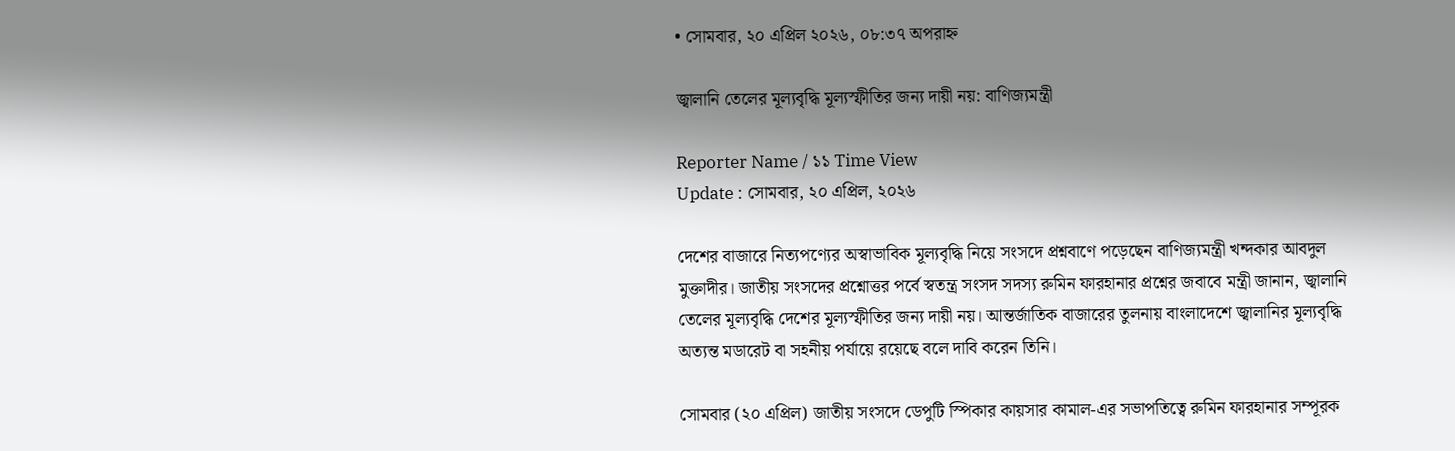• সোমবার, ২০ এপ্রিল ২০২৬, ০৮:৩৭ অপরাহ্ন

জ্বালানি তেলের মূল্যবৃদ্ধি মূল্যস্ফীতির জন্য দায়ী নয়: বাণিজ্যমন্ত্রী

Reporter Name / ১১ Time View
Update : সোমবার, ২০ এপ্রিল, ২০২৬

দেশের বাজারে নিত্যপণ্যের অস্বাভাবিক মূল্যবৃদ্ধি নিয়ে সংসদে প্রশ্নবাণে পড়েছেন বাণিজ্যমন্ত্রী খন্দকার আবদুল মুক্তাদীর। জাতীয় সংসদের প্রশ্নোত্তর পর্বে স্বতন্ত্র সংসদ সদস্য রুমিন ফারহানার প্রশ্নের জবাবে মন্ত্রী জানান, জ্বালানি তেলের মূল্যবৃদ্ধি দেশের মূল্যস্ফীতির জন্য দায়ী নয়। আন্তর্জাতিক বাজারের তুলনায় বাংলাদেশে জ্বালানির মূল্যবৃদ্ধি অত্যন্ত মডারেট বা সহনীয় পর্যায়ে রয়েছে বলে দাবি করেন তিনি।

সোমবার (২০ এপ্রিল) জাতীয় সংসদে ডেপুটি স্পিকার কায়সার কামাল-এর সভাপতিত্বে রুমিন ফারহানার সম্পূরক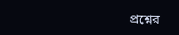প্রশ্নের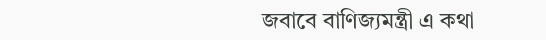জবাবে বাণিজ্যমন্ত্রী এ কথা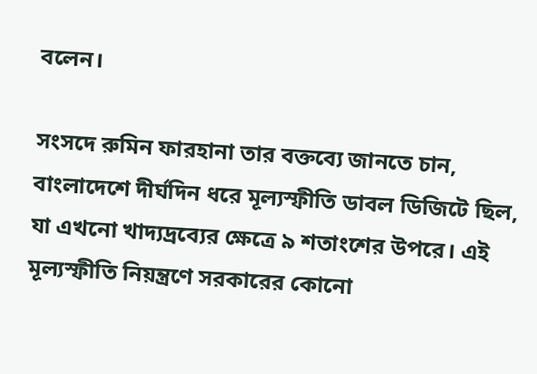বলেন।

সংসদে রুমিন ফারহানা তার বক্তব্যে জানতে চান, বাংলাদেশে দীর্ঘদিন ধরে মূল্যস্ফীতি ডাবল ডিজিটে ছিল, যা এখনো খাদ্যদ্রব্যের ক্ষেত্রে ৯ শতাংশের উপরে। এই মূল্যস্ফীতি নিয়ন্ত্রণে সরকারের কোনো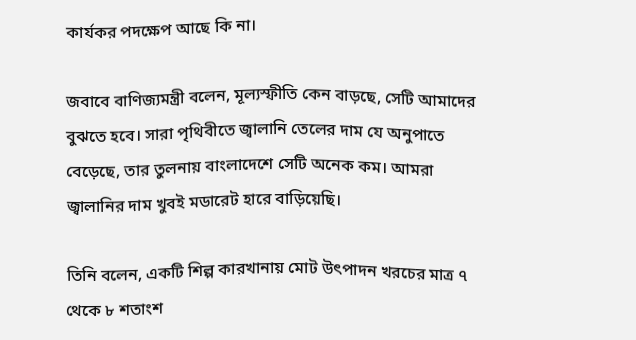কার্যকর পদক্ষেপ আছে কি না।

জবাবে বাণিজ্যমন্ত্রী বলেন, মূল্যস্ফীতি কেন বাড়ছে, সেটি আমাদের বুঝতে হবে। সারা পৃথিবীতে জ্বালানি তেলের দাম যে অনুপাতে বেড়েছে, তার তুলনায় বাংলাদেশে সেটি অনেক কম। আমরা জ্বালানির দাম খুবই মডারেট হারে বাড়িয়েছি।

তিনি বলেন, একটি শিল্প কারখানায় মোট উৎপাদন খরচের মাত্র ৭ থেকে ৮ শতাংশ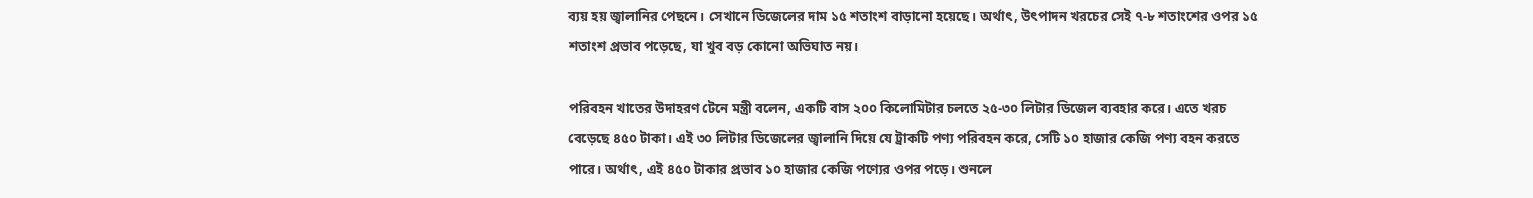ব্যয় হয় জ্বালানির পেছনে। সেখানে ডিজেলের দাম ১৫ শতাংশ বাড়ানো হয়েছে। অর্থাৎ, উৎপাদন খরচের সেই ৭-৮ শতাংশের ওপর ১৫ শতাংশ প্রভাব পড়েছে, যা খুব বড় কোনো অভিঘাত নয়।

পরিবহন খাতের উদাহরণ টেনে মন্ত্রী বলেন, একটি বাস ২০০ কিলোমিটার চলতে ২৫-৩০ লিটার ডিজেল ব্যবহার করে। এতে খরচ বেড়েছে ৪৫০ টাকা। এই ৩০ লিটার ডিজেলের জ্বালানি দিয়ে যে ট্রাকটি পণ্য পরিবহন করে, সেটি ১০ হাজার কেজি পণ্য বহন করতে পারে। অর্থাৎ, এই ৪৫০ টাকার প্রভাব ১০ হাজার কেজি পণ্যের ওপর পড়ে। শুনলে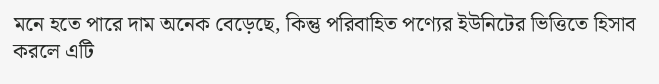মনে হতে পারে দাম অনেক বেড়েছে, কিন্তু পরিবাহিত পণ্যের ইউনিটের ভিত্তিতে হিসাব করলে এটি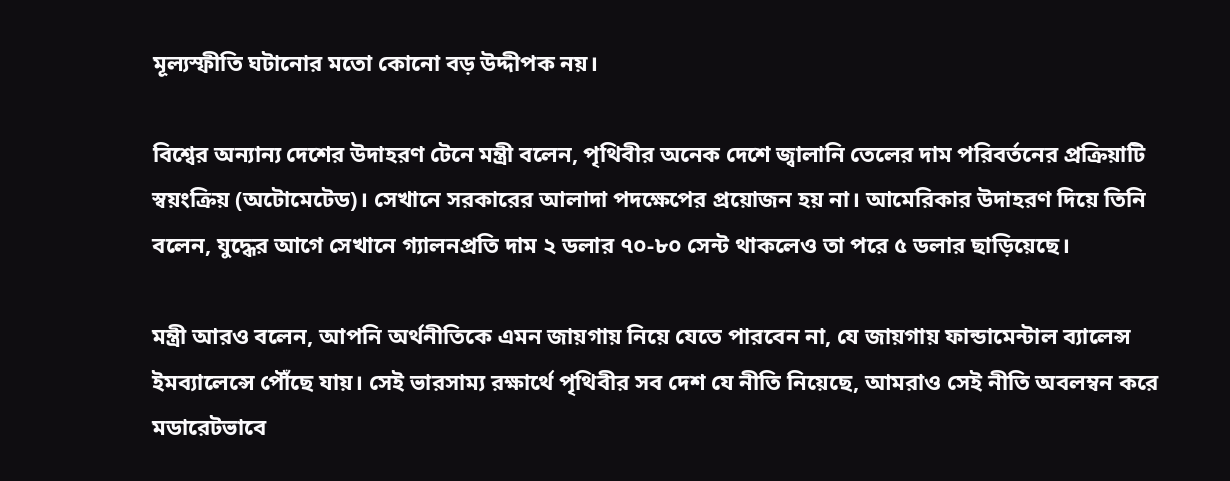মূল্যস্ফীতি ঘটানোর মতো কোনো বড় উদ্দীপক নয়।

বিশ্বের অন্যান্য দেশের উদাহরণ টেনে মন্ত্রী বলেন, পৃথিবীর অনেক দেশে জ্বালানি তেলের দাম পরিবর্তনের প্রক্রিয়াটি স্বয়ংক্রিয় (অটোমেটেড)। সেখানে সরকারের আলাদা পদক্ষেপের প্রয়োজন হয় না। আমেরিকার উদাহরণ দিয়ে তিনি বলেন, যুদ্ধের আগে সেখানে গ্যালনপ্রতি দাম ২ ডলার ৭০-৮০ সেন্ট থাকলেও তা পরে ৫ ডলার ছাড়িয়েছে।

মন্ত্রী আরও বলেন, আপনি অর্থনীতিকে এমন জায়গায় নিয়ে যেতে পারবেন না, যে জায়গায় ফান্ডামেন্টাল ব্যালেন্স ইমব্যালেন্সে পৌঁছে যায়। সেই ভারসাম্য রক্ষার্থে পৃথিবীর সব দেশ যে নীতি নিয়েছে, আমরাও সেই নীতি অবলম্বন করে মডারেটভাবে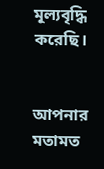মূল্যবৃদ্ধি করেছি।


আপনার মতামত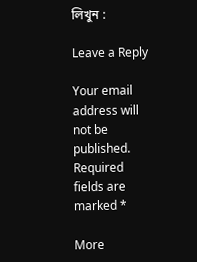লিখুন :

Leave a Reply

Your email address will not be published. Required fields are marked *

More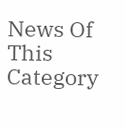News Of This Category